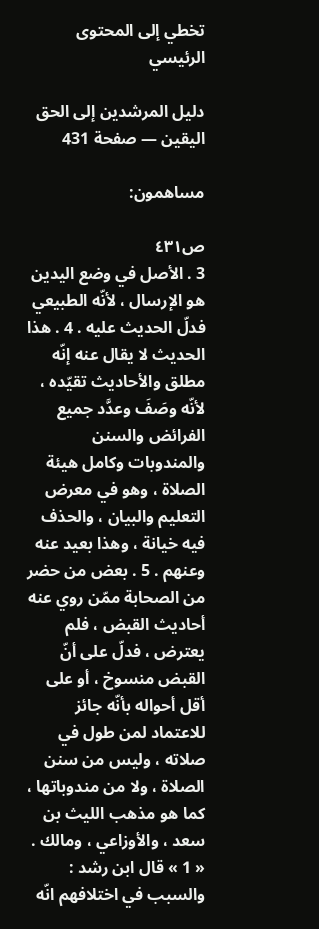تخطي إلى المحتوى الرئيسي

دليل المرشدين إلى الحق اليقين — صفحة 431

مساهمون:

ص٤٣١
3 . الأصل في وضع اليدين هو الإرسال ، لأنّه الطبيعي فدلّ الحديث عليه . 4 . هذا الحديث لا يقال عنه إنّه مطلق والأحاديث تقيّده ، لأنّه وصَفَ وعدَّد جميع الفرائض والسنن والمندوبات وكامل هيئة الصلاة ، وهو في معرض التعليم والبيان ، والحذف فيه خيانة ، وهذا بعيد عنه وعنهم . 5 . بعض من حضر من الصحابة ممّن روي عنه أحاديث القبض ، فلم يعترض ، فدلّ على أنّ القبض منسوخ ، أو على أقل أحواله بأنّه جائز للاعتماد لمن طول في صلاته ، وليس من سنن الصلاة ، ولا من مندوباتها ، كما هو مذهب الليث بن سعد ، والأوزاعي ، ومالك . « 1 » قال ابن رشد : والسبب في اختلافهم انّه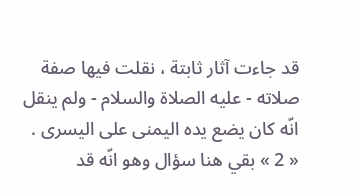قد جاءت آثار ثابتة ، نقلت فيها صفة صلاته - عليه الصلاة والسلام - ولم ينقل انّه كان يضع يده اليمنى على اليسرى . « 2 » بقي هنا سؤال وهو انّه قد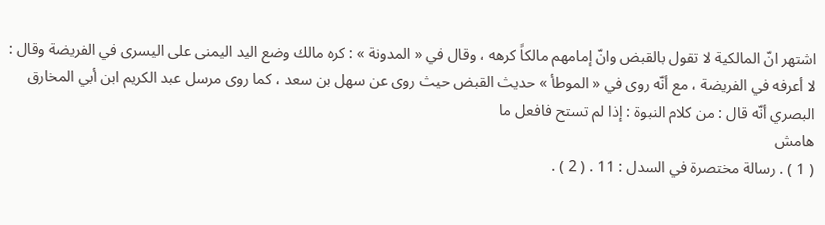اشتهر انّ المالكية لا تقول بالقبض وانّ إمامهم مالكاً كرهه ، وقال في « المدونة » : كره مالك وضع اليد اليمنى على اليسرى في الفريضة وقال : لا أعرفه في الفريضة ، مع أنّه روى في « الموطأ » حديث القبض حيث روى عن سهل بن سعد ، كما روى مرسل عبد الكريم ابن أبي المخارق البصري أنّه قال : من كلام النبوة : إذا لم تستح فافعل ما
هامش
( 1 ) . رسالة مختصرة في السدل : 11 . ( 2 ) .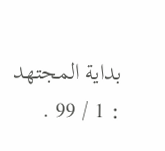بداية المجتهد : 1 / 99 .